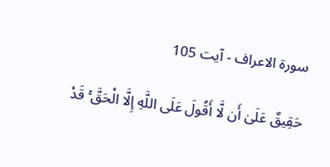سورة الاعراف - آیت 105

حَقِيقٌ عَلَىٰ أَن لَّا أَقُولَ عَلَى اللَّهِ إِلَّا الْحَقَّ ۚ قَدْ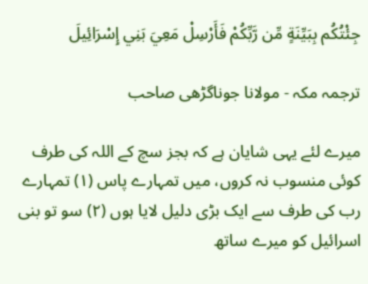جِئْتُكُم بِبَيِّنَةٍ مِّن رَّبِّكُمْ فَأَرْسِلْ مَعِيَ بَنِي إِسْرَائِيلَ

ترجمہ مکہ - مولانا جوناگڑھی صاحب

میرے لئے یہی شایان ہے کہ بجز سچ کے اللہ کی طرف کوئی منسوب نہ کروں، میں تمہارے پاس (١) تمہارے رب کی طرف سے ایک بڑی دلیل لایا ہوں (٢) سو تو بنی اسرائیل کو میرے ساتھ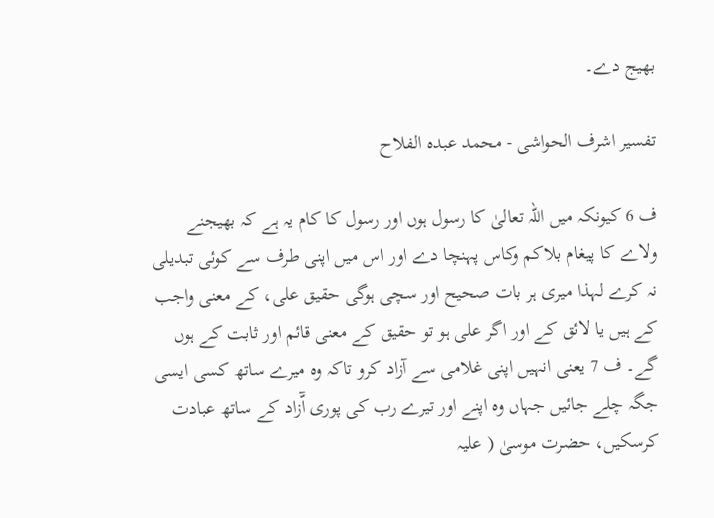بھیج دے۔

تفسیر اشرف الحواشی - محمد عبدہ الفلاح

ف 6 کیونکہ میں اللہ تعالیٰ کا رسول ہوں اور رسول کا کام یہ ہے کہ بھیجنے ولاے کا پیغام بلاکم وکاس پہنچا دے اور اس میں اپنی طرف سے کوئی تبدیلی نہ کرے لہذا میری ہر بات صحیح اور سچی ہوگی حقیق علی، کے معنی واجب کے ہیں یا لائق کے اور اگر علی ہو تو حقیق کے معنی قائم اور ثابت کے ہوں گے۔ ف 7 یعنی انہیں اپنی غلامی سے آزاد کرو تاکہ وہ میرے ساتھ کسی ایسی جگہ چلے جائیں جہاں وہ اپنے اور تیرے رب کی پوری آّزاد کے ساتھ عبادت کرسکیں، حضرت موسیٰ ( علیہ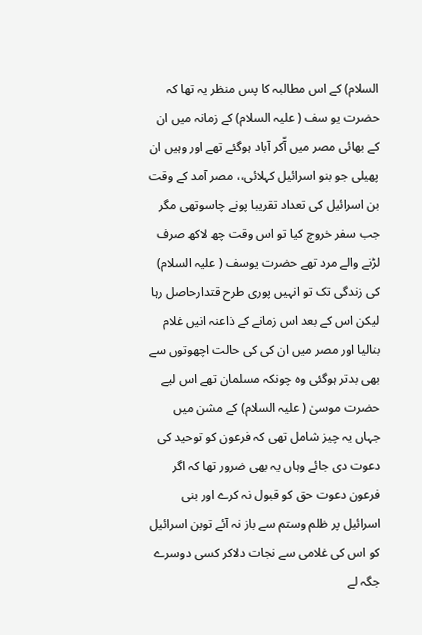السلام) کے اس مطالبہ کا پس منظر یہ تھا کہ حضرت یو سف ( علیہ السلام) کے زمانہ میں ان کے بھائی مصر میں آّکر آباد ہوگئے تھے اور وہیں ان پھیلی جو بنو اسرائیل کہلائی،، مصر آمد کے وقت بن اسرائیل کی تعداد تقریبا پونے چاسوتھی مگر جب سفر خروچ کیا تو اس وقت چھ لاکھ صرف لڑنے والے مرد تھے حضرت یوسف ( علیہ السلام) کی زندگی تک تو انہیں پوری طرح قتدارحاصل رہا لیکن اس کے بعد اس زمانے کے ذاعنہ انیں غلام بنالیا اور مصر میں ان کی کی حالت اچھوتوں سے بھی بدتر ہوگئی وہ چونکہ مسلمان تھے اس لیے حضرت موسیٰ ( علیہ السلام) کے مشن میں جہاں یہ چیز شامل تھی کہ فرعون کو توحید کی دعوت دی جائے وہاں یہ بھی ضرور تھا کہ اگر فرعون دعوت حق کو قبول نہ کرے اور بنی اسرائیل پر ظلم وستم سے باز نہ آئے توبن اسرائیل کو اس کی غلامی سے نجات دلاکر کسی دوسرے جگہ لے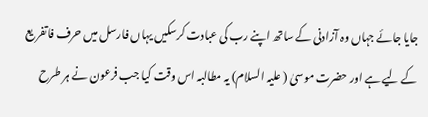جایا جائے جہاں وہ آزادنی کے ساتھ اپنے رب کی عبادت کرسکیں یہاں فارسل میں حرف فاتفر یع کے لیے ہے اور حضرت موسیٰ ( علیہ السلام) یہ مطالبہ اس وقت کیا جب فرعون نے ہر طرح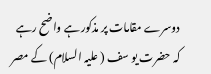دوسرے مقامات پر مذکور ہے واضح رہے کہ حضرت یو سف ( علیہ السلام) کے مصر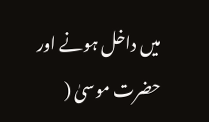میں داخل ہونے اور حضرت موسیٰ (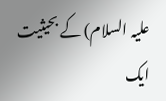علیہ السلام) کے بحیثیت ایک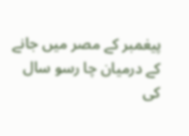پیغمبر کے مصر میں جانے کے درمیان چا رسو سال کی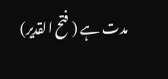مدت ہے ( فتح القدیر)